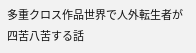多重クロス作品世界で人外転生者が四苦八苦する話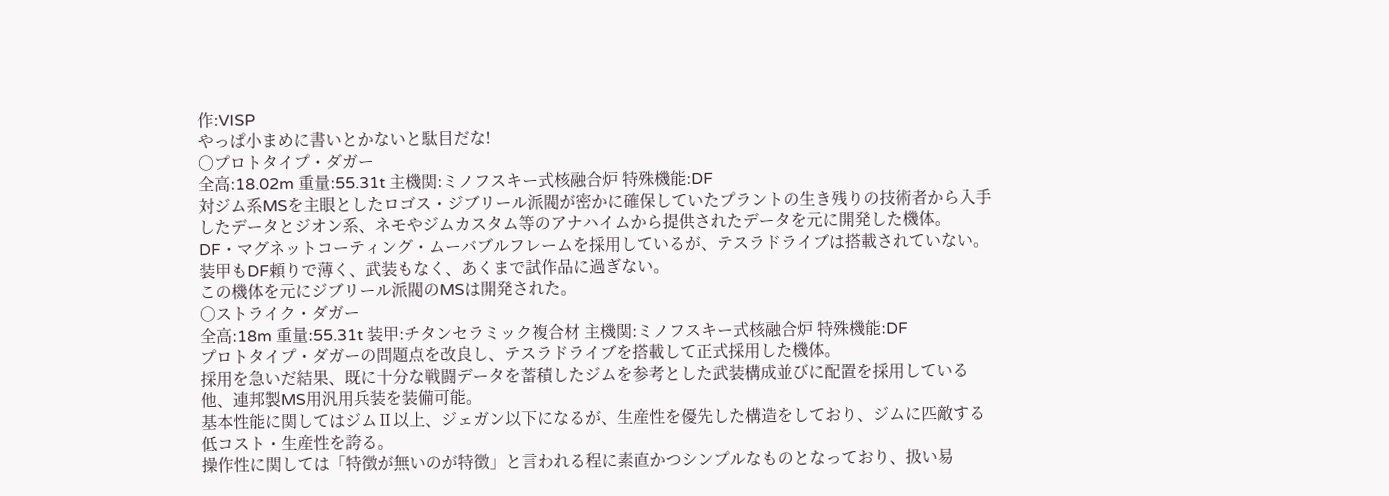作:VISP
やっぱ小まめに書いとかないと駄目だな!
○プロトタイプ・ダガー
全高:18.02m 重量:55.31t 主機関:ミノフスキー式核融合炉 特殊機能:DF
対ジム系MSを主眼としたロゴス・ジブリール派閥が密かに確保していたプラントの生き残りの技術者から入手したデータとジオン系、ネモやジムカスタム等のアナハイムから提供されたデータを元に開発した機体。
DF・マグネットコーティング・ムーバブルフレームを採用しているが、テスラドライブは搭載されていない。
装甲もDF頼りで薄く、武装もなく、あくまで試作品に過ぎない。
この機体を元にジブリール派閥のMSは開発された。
○ストライク・ダガー
全高:18m 重量:55.31t 装甲:チタンセラミック複合材 主機関:ミノフスキー式核融合炉 特殊機能:DF
プロトタイプ・ダガーの問題点を改良し、テスラドライブを搭載して正式採用した機体。
採用を急いだ結果、既に十分な戦闘データを蓄積したジムを参考とした武装構成並びに配置を採用している他、連邦製MS用汎用兵装を装備可能。
基本性能に関してはジムⅡ以上、ジェガン以下になるが、生産性を優先した構造をしており、ジムに匹敵する低コスト・生産性を誇る。
操作性に関しては「特徴が無いのが特徴」と言われる程に素直かつシンプルなものとなっており、扱い易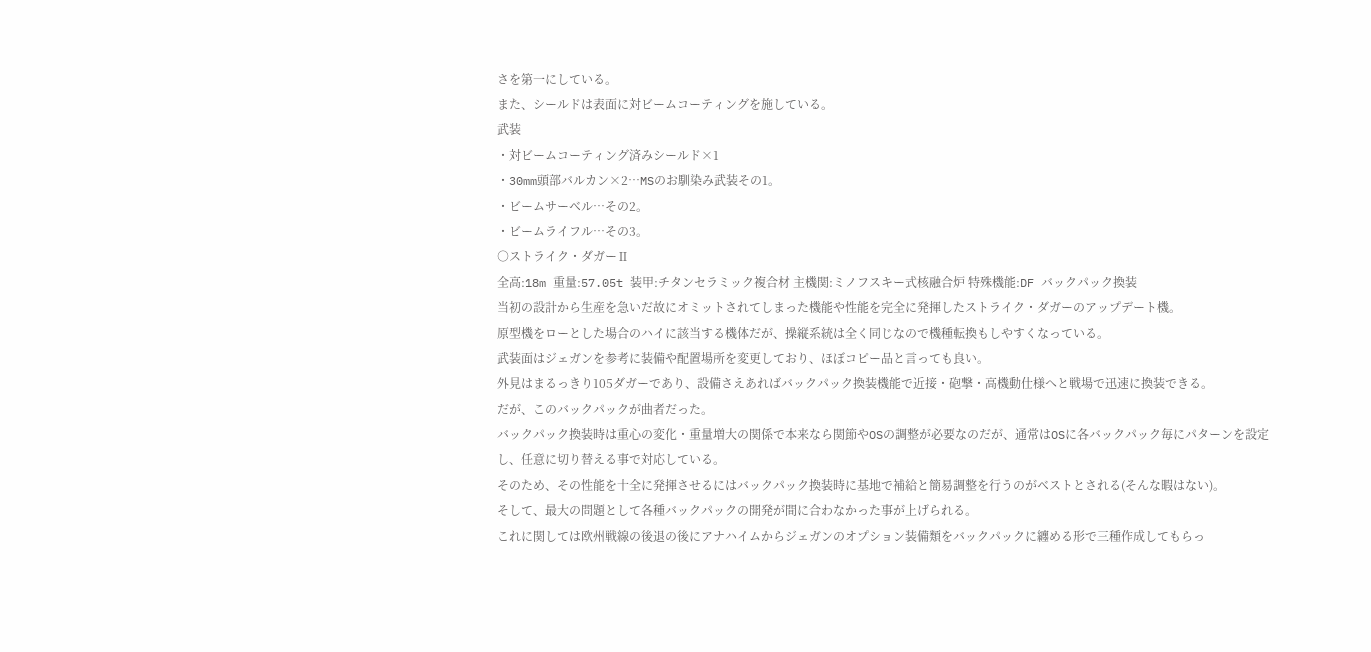さを第一にしている。
また、シールドは表面に対ビームコーティングを施している。
武装
・対ビームコーティング済みシールド×1
・30mm頭部バルカン×2…MSのお馴染み武装その1。
・ビームサーベル…その2。
・ビームライフル…その3。
○ストライク・ダガーⅡ
全高:18m 重量:57.05t 装甲:チタンセラミック複合材 主機関:ミノフスキー式核融合炉 特殊機能:DF バックパック換装
当初の設計から生産を急いだ故にオミットされてしまった機能や性能を完全に発揮したストライク・ダガーのアップデート機。
原型機をローとした場合のハイに該当する機体だが、操縦系統は全く同じなので機種転換もしやすくなっている。
武装面はジェガンを参考に装備や配置場所を変更しており、ほぼコピー品と言っても良い。
外見はまるっきり105ダガーであり、設備さえあればバックパック換装機能で近接・砲撃・高機動仕様へと戦場で迅速に換装できる。
だが、このバックパックが曲者だった。
バックパック換装時は重心の変化・重量増大の関係で本来なら関節やOSの調整が必要なのだが、通常はOSに各バックパック毎にパターンを設定し、任意に切り替える事で対応している。
そのため、その性能を十全に発揮させるにはバックパック換装時に基地で補給と簡易調整を行うのがベストとされる(そんな暇はない)。
そして、最大の問題として各種バックパックの開発が間に合わなかった事が上げられる。
これに関しては欧州戦線の後退の後にアナハイムからジェガンのオプション装備類をバックパックに纏める形で三種作成してもらっ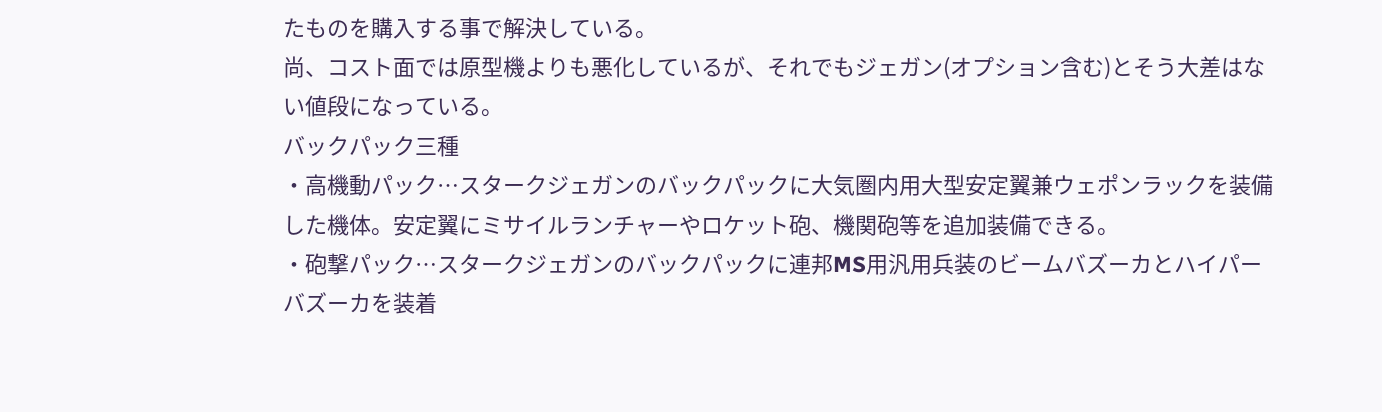たものを購入する事で解決している。
尚、コスト面では原型機よりも悪化しているが、それでもジェガン(オプション含む)とそう大差はない値段になっている。
バックパック三種
・高機動パック…スタークジェガンのバックパックに大気圏内用大型安定翼兼ウェポンラックを装備した機体。安定翼にミサイルランチャーやロケット砲、機関砲等を追加装備できる。
・砲撃パック…スタークジェガンのバックパックに連邦MS用汎用兵装のビームバズーカとハイパーバズーカを装着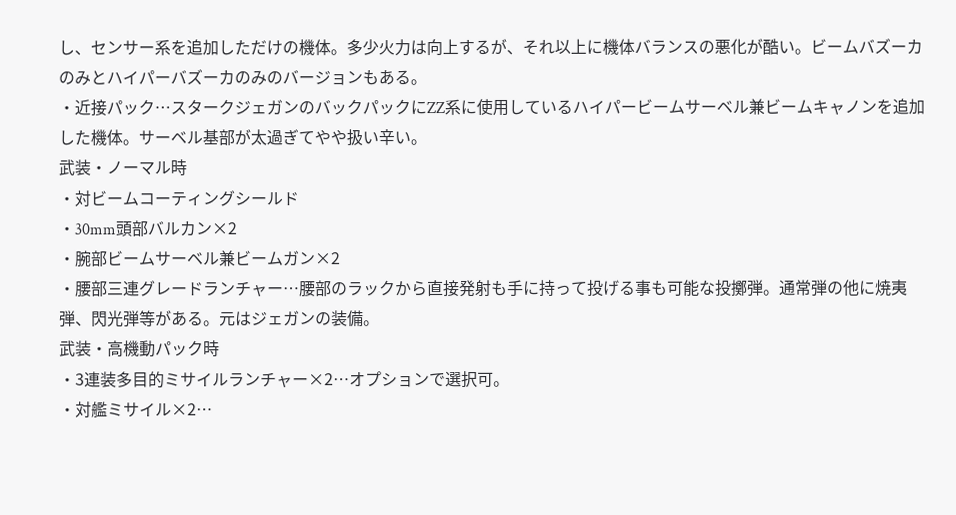し、センサー系を追加しただけの機体。多少火力は向上するが、それ以上に機体バランスの悪化が酷い。ビームバズーカのみとハイパーバズーカのみのバージョンもある。
・近接パック…スタークジェガンのバックパックにZZ系に使用しているハイパービームサーベル兼ビームキャノンを追加した機体。サーベル基部が太過ぎてやや扱い辛い。
武装・ノーマル時
・対ビームコーティングシールド
・30mm頭部バルカン×2
・腕部ビームサーベル兼ビームガン×2
・腰部三連グレードランチャー…腰部のラックから直接発射も手に持って投げる事も可能な投擲弾。通常弾の他に焼夷弾、閃光弾等がある。元はジェガンの装備。
武装・高機動パック時
・3連装多目的ミサイルランチャー×2…オプションで選択可。
・対艦ミサイル×2…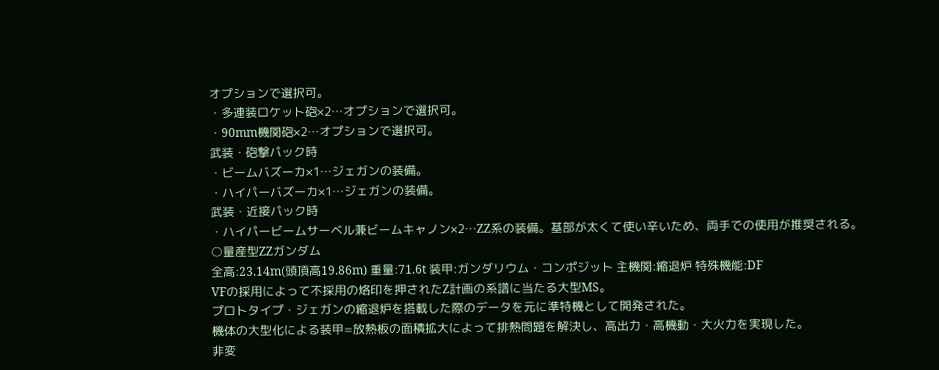オプションで選択可。
・多連装ロケット砲×2…オプションで選択可。
・90mm機関砲×2…オプションで選択可。
武装・砲撃パック時
・ビームバズーカ×1…ジェガンの装備。
・ハイパーバズーカ×1…ジェガンの装備。
武装・近接パック時
・ハイパービームサーベル兼ビームキャノン×2…ZZ系の装備。基部が太くて使い辛いため、両手での使用が推奨される。
○量産型ZZガンダム
全高:23.14m(頭頂高19.86m) 重量:71.6t 装甲:ガンダリウム・コンポジット 主機関:縮退炉 特殊機能:DF
VFの採用によって不採用の烙印を押されたZ計画の系譜に当たる大型MS。
プロトタイプ・ジェガンの縮退炉を搭載した際のデータを元に準特機として開発された。
機体の大型化による装甲=放熱板の面積拡大によって排熱問題を解決し、高出力・高機動・大火力を実現した。
非変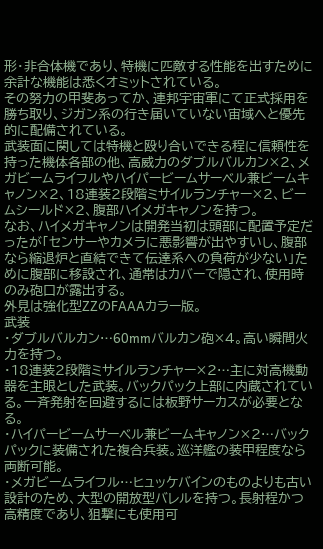形・非合体機であり、特機に匹敵する性能を出すために余計な機能は悉くオミットされている。
その努力の甲斐あってか、連邦宇宙軍にて正式採用を勝ち取り、ジガン系の行き届いていない宙域へと優先的に配備されている。
武装面に関しては特機と殴り合いできる程に信頼性を持った機体各部の他、高威力のダブルバルカン×2、メガビームライフルやハイパービームサーベル兼ビームキャノン×2、18連装2段階ミサイルランチャー×2、ビームシールド×2、腹部ハイメガキャノンを持つ。
なお、ハイメガキャノンは開発当初は頭部に配置予定だったが「センサーやカメラに悪影響が出やすいし、腹部なら縮退炉と直結できて伝達系への負荷が少ない」ために腹部に移設され、通常はカバーで隠され、使用時のみ砲口が露出する。
外見は強化型ZZのFAAAカラー版。
武装
・ダブルバルカン…60mmバルカン砲×4。高い瞬間火力を持つ。
・18連装2段階ミサイルランチャー×2…主に対高機動器を主眼とした武装。バックパック上部に内蔵されている。一斉発射を回避するには板野サーカスが必要となる。
・ハイパービームサーベル兼ビームキャノン×2…バックパックに装備された複合兵装。巡洋艦の装甲程度なら両断可能。
・メガビームライフル…ヒュッケバインのものよりも古い設計のため、大型の開放型バレルを持つ。長射程かつ高精度であり、狙撃にも使用可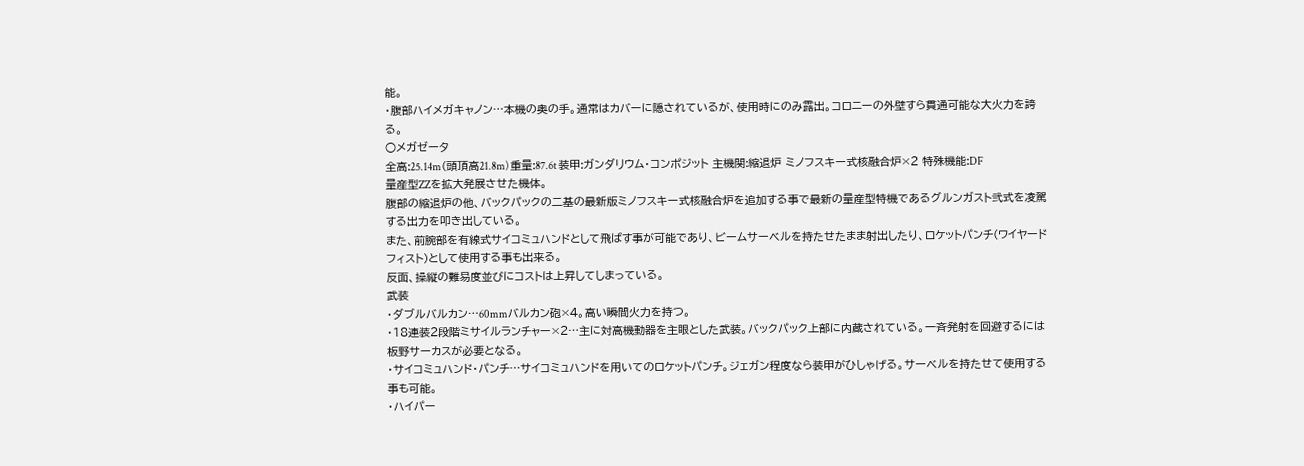能。
・腹部ハイメガキャノン…本機の奥の手。通常はカバーに隠されているが、使用時にのみ露出。コロニーの外壁すら貫通可能な大火力を誇る。
○メガゼータ
全高:25.14m(頭頂高21.8m) 重量:87.6t 装甲:ガンダリウム・コンポジット 主機関:縮退炉 ミノフスキー式核融合炉×2 特殊機能:DF
量産型ZZを拡大発展させた機体。
腹部の縮退炉の他、バックパックの二基の最新版ミノフスキー式核融合炉を追加する事で最新の量産型特機であるグルンガスト弐式を凌駕する出力を叩き出している。
また、前腕部を有線式サイコミュハンドとして飛ばす事が可能であり、ビームサーベルを持たせたまま射出したり、ロケットパンチ(ワイヤードフィスト)として使用する事も出来る。
反面、操縦の難易度並びにコストは上昇してしまっている。
武装
・ダブルバルカン…60mmバルカン砲×4。高い瞬間火力を持つ。
・18連装2段階ミサイルランチャー×2…主に対高機動器を主眼とした武装。バックパック上部に内蔵されている。一斉発射を回避するには板野サーカスが必要となる。
・サイコミュハンド・パンチ…サイコミュハンドを用いてのロケットパンチ。ジェガン程度なら装甲がひしゃげる。サーベルを持たせて使用する事も可能。
・ハイパー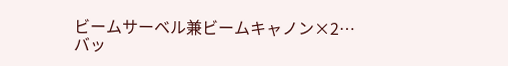ビームサーベル兼ビームキャノン×2…バッ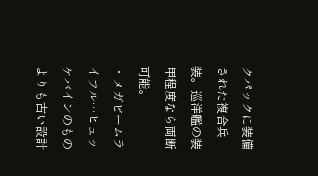クパックに装備された複合兵装。巡洋艦の装甲程度なら両断可能。
・メガビームライフル…ヒュッケバインのものよりも古い設計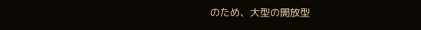のため、大型の開放型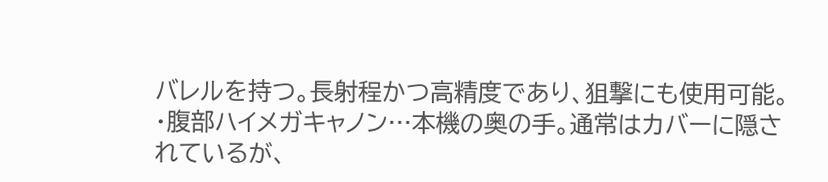バレルを持つ。長射程かつ高精度であり、狙撃にも使用可能。
・腹部ハイメガキャノン…本機の奥の手。通常はカバーに隠されているが、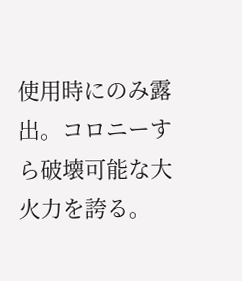使用時にのみ露出。コロニーすら破壊可能な大火力を誇る。